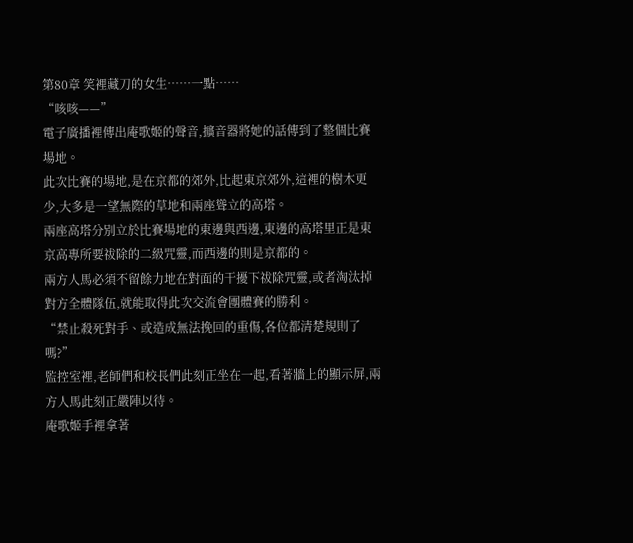第80章 笑裡藏刀的女生……一點……
“咳咳——”
電子廣播裡傳出庵歌姬的聲音,擴音器將她的話傳到了整個比賽場地。
此次比賽的場地,是在京都的郊外,比起東京郊外,這裡的樹木更少,大多是一望無際的草地和兩座聳立的高塔。
兩座高塔分別立於比賽場地的東邊與西邊,東邊的高塔里正是東京高專所要祓除的二級咒靈,而西邊的則是京都的。
兩方人馬必須不留餘力地在對面的干擾下祓除咒靈,或者淘汰掉對方全體隊伍,就能取得此次交流會團體賽的勝利。
“禁止殺死對手、或造成無法挽回的重傷,各位都清楚規則了嗎?”
監控室裡,老師們和校長們此刻正坐在一起,看著牆上的顯示屏,兩方人馬此刻正嚴陣以待。
庵歌姬手裡拿著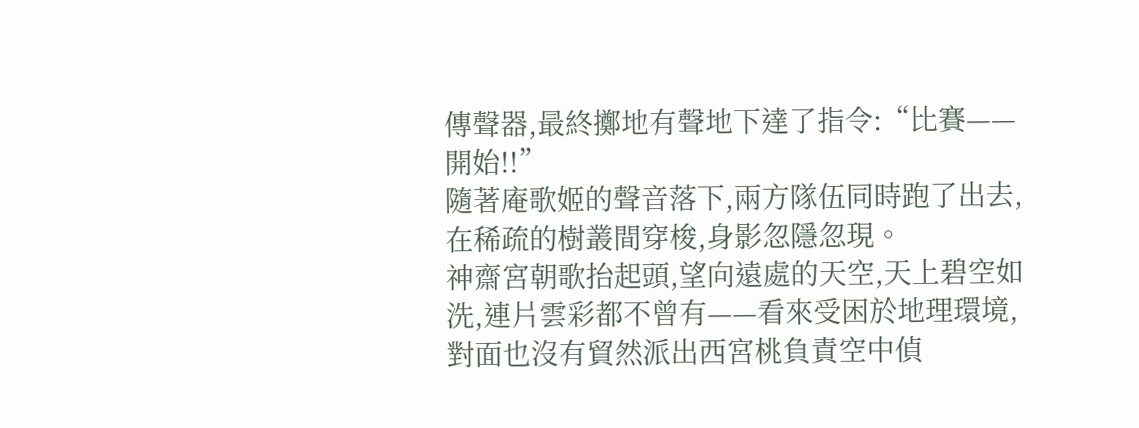傳聲器,最終擲地有聲地下達了指令:“比賽——開始!!”
隨著庵歌姬的聲音落下,兩方隊伍同時跑了出去,在稀疏的樹叢間穿梭,身影忽隱忽現。
神齋宮朝歌抬起頭,望向遠處的天空,天上碧空如洗,連片雲彩都不曾有——看來受困於地理環境,對面也沒有貿然派出西宮桃負責空中偵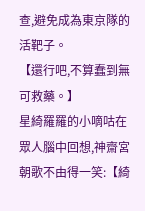查,避免成為東京隊的活靶子。
【還行吧,不算蠢到無可救藥。】
星綺羅羅的小嘀咕在眾人腦中回想,神齋宮朝歌不由得一笑:【綺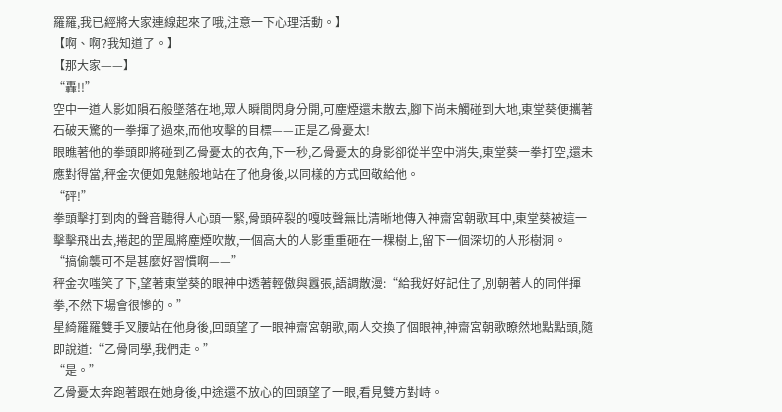羅羅,我已經將大家連線起來了哦,注意一下心理活動。】
【啊、啊?我知道了。】
【那大家——】
“轟!!”
空中一道人影如隕石般墜落在地,眾人瞬間閃身分開,可塵煙還未散去,腳下尚未觸碰到大地,東堂葵便攜著石破天驚的一拳揮了過來,而他攻擊的目標——正是乙骨憂太!
眼瞧著他的拳頭即將碰到乙骨憂太的衣角,下一秒,乙骨憂太的身影卻從半空中消失,東堂葵一拳打空,還未應對得當,秤金次便如鬼魅般地站在了他身後,以同樣的方式回敬給他。
“砰!”
拳頭擊打到肉的聲音聽得人心頭一緊,骨頭碎裂的嘎吱聲無比清晰地傳入神齋宮朝歌耳中,東堂葵被這一擊擊飛出去,捲起的罡風將塵煙吹散,一個高大的人影重重砸在一棵樹上,留下一個深切的人形樹洞。
“搞偷襲可不是甚麼好習慣啊——”
秤金次嗤笑了下,望著東堂葵的眼神中透著輕傲與囂張,語調散漫:“給我好好記住了,別朝著人的同伴揮拳,不然下場會很慘的。”
星綺羅羅雙手叉腰站在他身後,回頭望了一眼神齋宮朝歌,兩人交換了個眼神,神齋宮朝歌瞭然地點點頭,隨即說道:“乙骨同學,我們走。”
“是。”
乙骨憂太奔跑著跟在她身後,中途還不放心的回頭望了一眼,看見雙方對峙。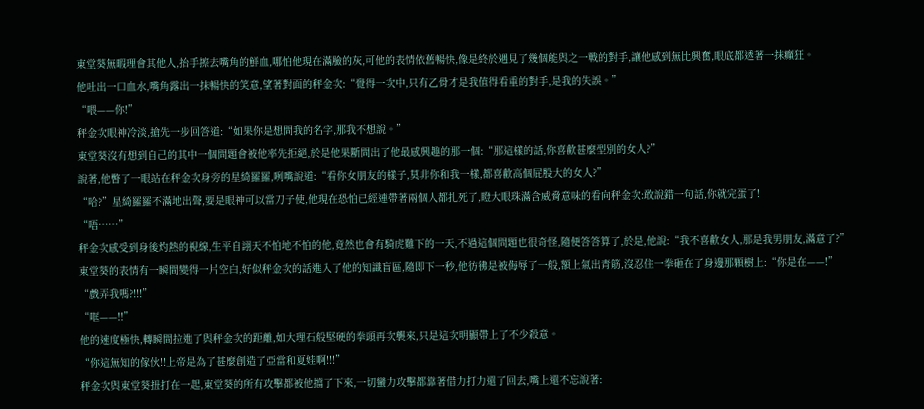東堂葵無暇理會其他人,抬手擦去嘴角的鮮血,哪怕他現在滿臉的灰,可他的表情依舊暢快,像是終於遇見了幾個能與之一戰的對手,讓他感到無比興奮,眼底都透著一抹癲狂。
他吐出一口血水,嘴角露出一抹暢快的笑意,望著對面的秤金次:“覺得一次中,只有乙骨才是我值得看重的對手,是我的失誤。”
“喂——你!”
秤金次眼神冷淡,搶先一步回答道:“如果你是想問我的名字,那我不想說。”
東堂葵沒有想到自己的其中一個問題會被他率先拒絕,於是他果斷問出了他最感興趣的那一個:“那這樣的話,你喜歡甚麼型別的女人?”
說著,他瞥了一眼站在秤金次身旁的星綺羅羅,咧嘴說道:“看你女朋友的樣子,莫非你和我一樣,都喜歡高個屁股大的女人?”
“哈?”星綺羅羅不滿地出聲,要是眼神可以當刀子使,他現在恐怕已經連帶著兩個人都扎死了,瞪大眼珠滿含威脅意味的看向秤金次:敢說錯一句話,你就完蛋了!
“唔……”
秤金次感受到身後灼熱的視線,生平自詡天不怕地不怕的他,竟然也會有騎虎難下的一天,不過這個問題也很奇怪,隨便答答算了,於是,他說:“我不喜歡女人,那是我男朋友,滿意了?”
東堂葵的表情有一瞬間變得一片空白,好似秤金次的話進入了他的知識盲區,隨即下一秒,他彷彿是被侮辱了一般,額上氣出青筋,沒忍住一拳砸在了身邊那顆樹上:“你是在——!”
“戲弄我嗎?!!!”
“哐——!!”
他的速度極快,轉瞬間拉進了與秤金次的距離,如大理石般堅硬的拳頭再次襲來,只是這次明顯帶上了不少殺意。
“你這無知的傢伙!!上帝是為了甚麼創造了亞當和夏娃啊!!!”
秤金次與東堂葵扭打在一起,東堂葵的所有攻擊都被他擋了下來,一切蠻力攻擊都靠著借力打力還了回去,嘴上還不忘說著: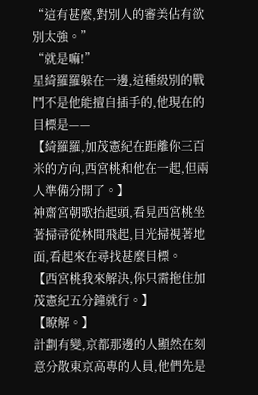“這有甚麼,對別人的審美佔有欲別太強。”
“就是嘛!”
星綺羅羅躲在一邊,這種級別的戰鬥不是他能擅自插手的,他現在的目標是——
【綺羅羅,加茂憲紀在距離你三百米的方向,西宮桃和他在一起,但兩人準備分開了。】
神齋宮朝歌抬起頭,看見西宮桃坐著掃帚從林間飛起,目光掃視著地面,看起來在尋找甚麼目標。
【西宮桃我來解決,你只需拖住加茂憲紀五分鐘就行。】
【瞭解。】
計劃有變,京都那邊的人顯然在刻意分散東京高專的人員,他們先是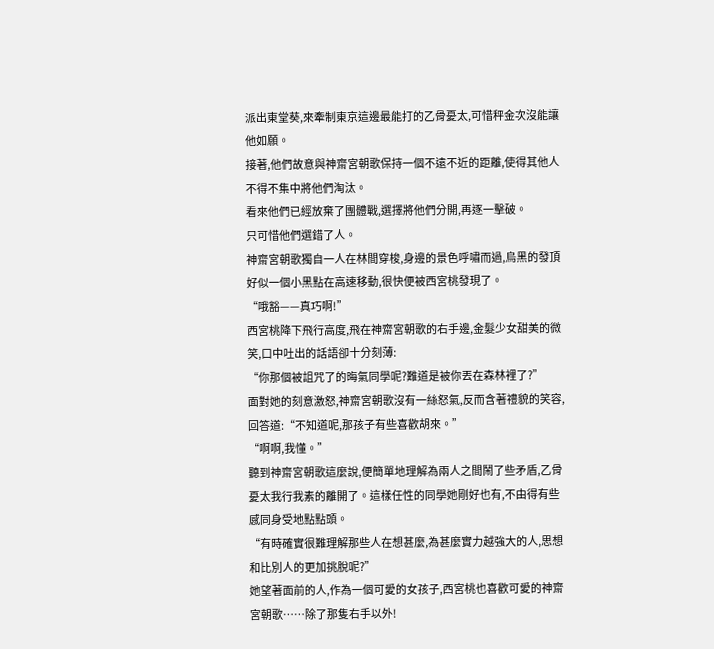派出東堂葵,來牽制東京這邊最能打的乙骨憂太,可惜秤金次沒能讓他如願。
接著,他們故意與神齋宮朝歌保持一個不遠不近的距離,使得其他人不得不集中將他們淘汰。
看來他們已經放棄了團體戰,選擇將他們分開,再逐一擊破。
只可惜他們選錯了人。
神齋宮朝歌獨自一人在林間穿梭,身邊的景色呼嘯而過,烏黑的發頂好似一個小黑點在高速移動,很快便被西宮桃發現了。
“哦豁——真巧啊!”
西宮桃降下飛行高度,飛在神齋宮朝歌的右手邊,金髮少女甜美的微笑,口中吐出的話語卻十分刻薄:
“你那個被詛咒了的晦氣同學呢?難道是被你丟在森林裡了?”
面對她的刻意激怒,神齋宮朝歌沒有一絲怒氣,反而含著禮貌的笑容,回答道:“不知道呢,那孩子有些喜歡胡來。”
“啊啊,我懂。”
聽到神齋宮朝歌這麼說,便簡單地理解為兩人之間鬧了些矛盾,乙骨憂太我行我素的離開了。這樣任性的同學她剛好也有,不由得有些感同身受地點點頭。
“有時確實很難理解那些人在想甚麼,為甚麼實力越強大的人,思想和比別人的更加挑脫呢?”
她望著面前的人,作為一個可愛的女孩子,西宮桃也喜歡可愛的神齋宮朝歌……除了那隻右手以外!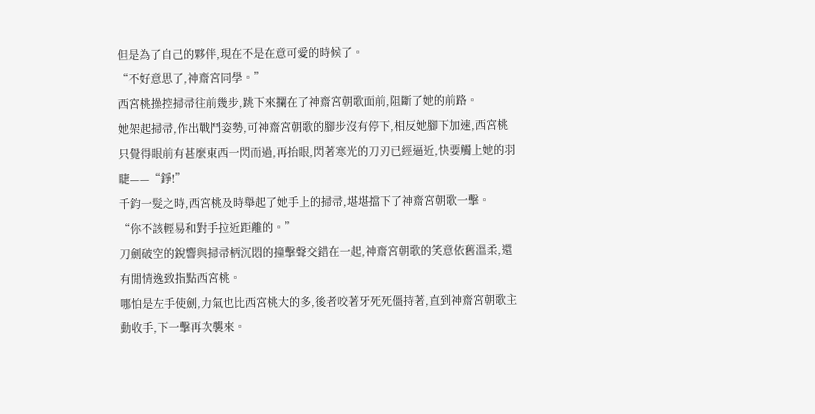但是為了自己的夥伴,現在不是在意可愛的時候了。
“不好意思了,神齋宮同學。”
西宮桃操控掃帚往前幾步,跳下來攔在了神齋宮朝歌面前,阻斷了她的前路。
她架起掃帚,作出戰鬥姿勢,可神齋宮朝歌的腳步沒有停下,相反她腳下加速,西宮桃只覺得眼前有甚麼東西一閃而過,再抬眼,閃著寒光的刀刃已經逼近,快要觸上她的羽睫——“錚!”
千鈞一髮之時,西宮桃及時舉起了她手上的掃帚,堪堪擋下了神齋宮朝歌一擊。
“你不該輕易和對手拉近距離的。”
刀劍破空的銳響與掃帚柄沉悶的撞擊聲交錯在一起,神齋宮朝歌的笑意依舊溫柔,還有閒情逸致指點西宮桃。
哪怕是左手使劍,力氣也比西宮桃大的多,後者咬著牙死死僵持著,直到神齋宮朝歌主動收手,下一擊再次襲來。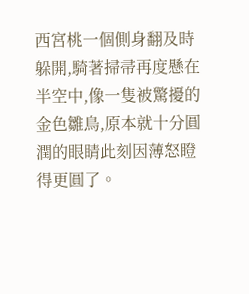西宮桃一個側身翻及時躲開,騎著掃帚再度懸在半空中,像一隻被驚擾的金色雛鳥,原本就十分圓潤的眼睛此刻因薄怒瞪得更圓了。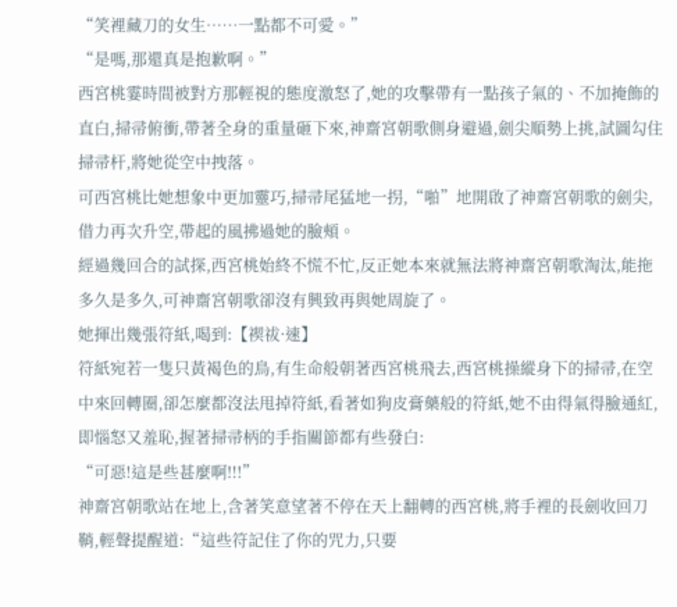“笑裡藏刀的女生……一點都不可愛。”
“是嗎,那還真是抱歉啊。”
西宮桃霎時間被對方那輕視的態度激怒了,她的攻擊帶有一點孩子氣的、不加掩飾的直白,掃帚俯衝,帶著全身的重量砸下來,神齋宮朝歌側身避過,劍尖順勢上挑,試圖勾住掃帚杆,將她從空中拽落。
可西宮桃比她想象中更加靈巧,掃帚尾猛地一拐,“啪”地開啟了神齋宮朝歌的劍尖,借力再次升空,帶起的風拂過她的臉頰。
經過幾回合的試探,西宮桃始終不慌不忙,反正她本來就無法將神齋宮朝歌淘汰,能拖多久是多久,可神齋宮朝歌卻沒有興致再與她周旋了。
她揮出幾張符紙,喝到:【禊祓·速】
符紙宛若一隻只黃褐色的鳥,有生命般朝著西宮桃飛去,西宮桃操縱身下的掃帚,在空中來回轉圈,卻怎麼都沒法甩掉符紙,看著如狗皮膏藥般的符紙,她不由得氣得臉通紅,即惱怒又羞恥,握著掃帚柄的手指關節都有些發白:
“可惡!這是些甚麼啊!!!”
神齋宮朝歌站在地上,含著笑意望著不停在天上翻轉的西宮桃,將手裡的長劍收回刀鞘,輕聲提醒道:“這些符記住了你的咒力,只要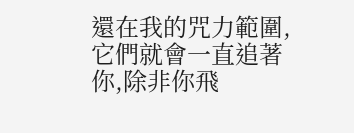還在我的咒力範圍,它們就會一直追著你,除非你飛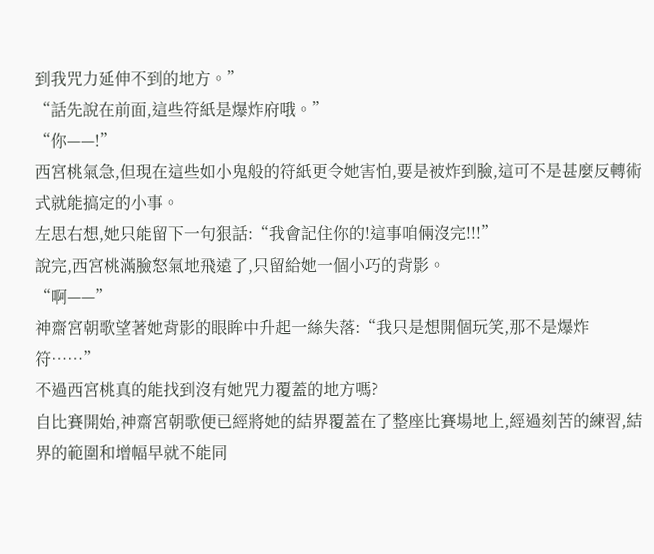到我咒力延伸不到的地方。”
“話先說在前面,這些符紙是爆炸府哦。”
“你——!”
西宮桃氣急,但現在這些如小鬼般的符紙更令她害怕,要是被炸到臉,這可不是甚麼反轉術式就能搞定的小事。
左思右想,她只能留下一句狠話:“我會記住你的!這事咱倆沒完!!!”
說完,西宮桃滿臉怒氣地飛遠了,只留給她一個小巧的背影。
“啊——”
神齋宮朝歌望著她背影的眼眸中升起一絲失落:“我只是想開個玩笑,那不是爆炸符……”
不過西宮桃真的能找到沒有她咒力覆蓋的地方嗎?
自比賽開始,神齋宮朝歌便已經將她的結界覆蓋在了整座比賽場地上,經過刻苦的練習,結界的範圍和增幅早就不能同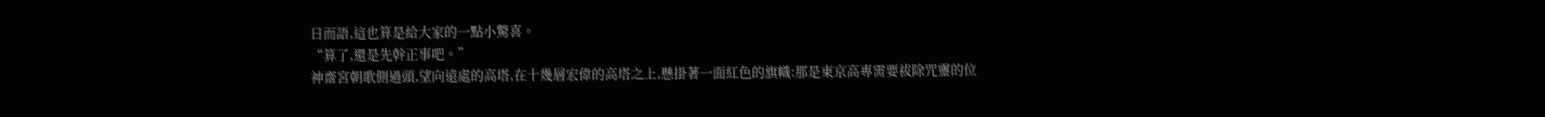日而語,這也算是給大家的一點小驚喜。
“算了,還是先幹正事吧。”
神齋宮朝歌側過頭,望向遠處的高塔,在十幾層宏偉的高塔之上,懸掛著一面紅色的旗幟:那是東京高專需要祓除咒靈的位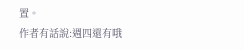置。
作者有話說:週四還有哦